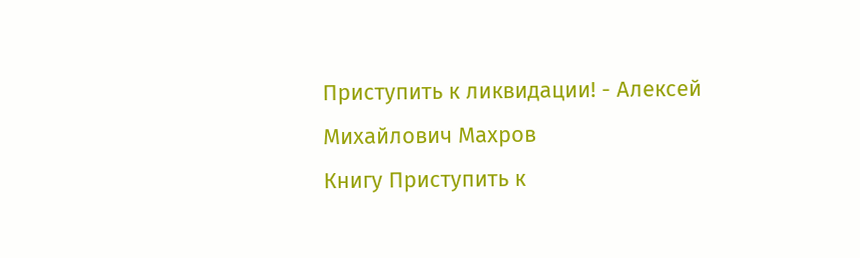Приступить к ликвидации! - Алексей Михайлович Махров
Книгу Приступить к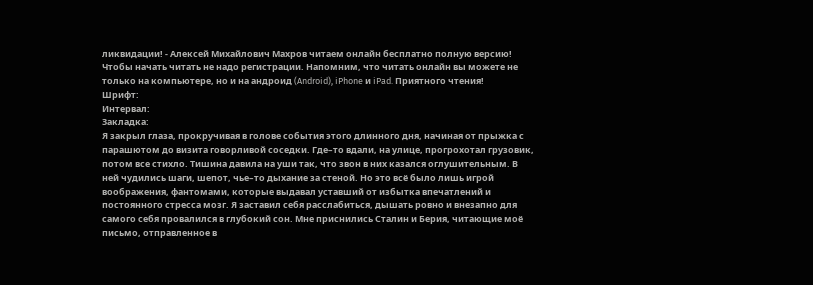ликвидации! - Алексей Михайлович Махров читаем онлайн бесплатно полную версию! Чтобы начать читать не надо регистрации. Напомним, что читать онлайн вы можете не только на компьютере, но и на андроид (Android), iPhone и iPad. Приятного чтения!
Шрифт:
Интервал:
Закладка:
Я закрыл глаза, прокручивая в голове события этого длинного дня, начиная от прыжка с парашютом до визита говорливой соседки. Где–то вдали, на улице, прогрохотал грузовик, потом все стихло. Тишина давила на уши так, что звон в них казался оглушительным. В ней чудились шаги, шепот, чье–то дыхание за стеной. Но это всё было лишь игрой воображения, фантомами, которые выдавал уставший от избытка впечатлений и постоянного стресса мозг. Я заставил себя расслабиться, дышать ровно и внезапно для самого себя провалился в глубокий сон. Мне приснились Сталин и Берия, читающие моё письмо, отправленное в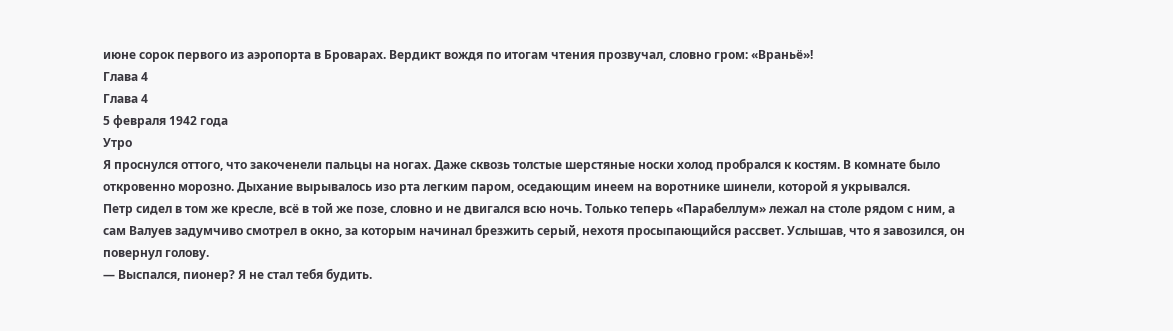июне сорок первого из аэропорта в Броварах. Вердикт вождя по итогам чтения прозвучал, словно гром: «Враньё»!
Глава 4
Глава 4
5 февраля 1942 года
Утро
Я проснулся оттого, что закоченели пальцы на ногах. Даже сквозь толстые шерстяные носки холод пробрался к костям. В комнате было откровенно морозно. Дыхание вырывалось изо рта легким паром, оседающим инеем на воротнике шинели, которой я укрывался.
Петр сидел в том же кресле, всё в той же позе, словно и не двигался всю ночь. Только теперь «Парабеллум» лежал на столе рядом с ним, а сам Валуев задумчиво смотрел в окно, за которым начинал брезжить серый, нехотя просыпающийся рассвет. Услышав, что я завозился, он повернул голову.
— Выспался, пионер? Я не стал тебя будить.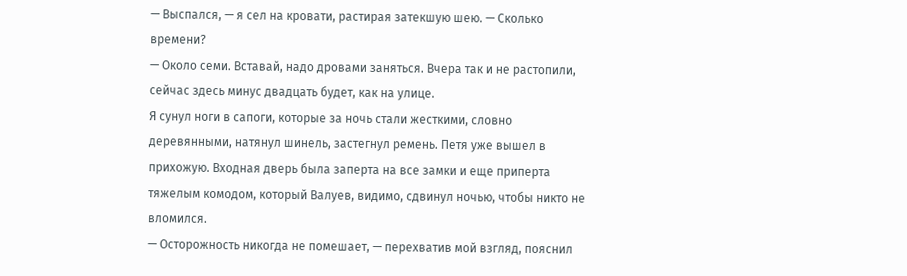— Выспался, — я сел на кровати, растирая затекшую шею. — Сколько времени?
— Около семи. Вставай, надо дровами заняться. Вчера так и не растопили, сейчас здесь минус двадцать будет, как на улице.
Я сунул ноги в сапоги, которые за ночь стали жесткими, словно деревянными, натянул шинель, застегнул ремень. Петя уже вышел в прихожую. Входная дверь была заперта на все замки и еще приперта тяжелым комодом, который Валуев, видимо, сдвинул ночью, чтобы никто не вломился.
— Осторожность никогда не помешает, — перехватив мой взгляд, пояснил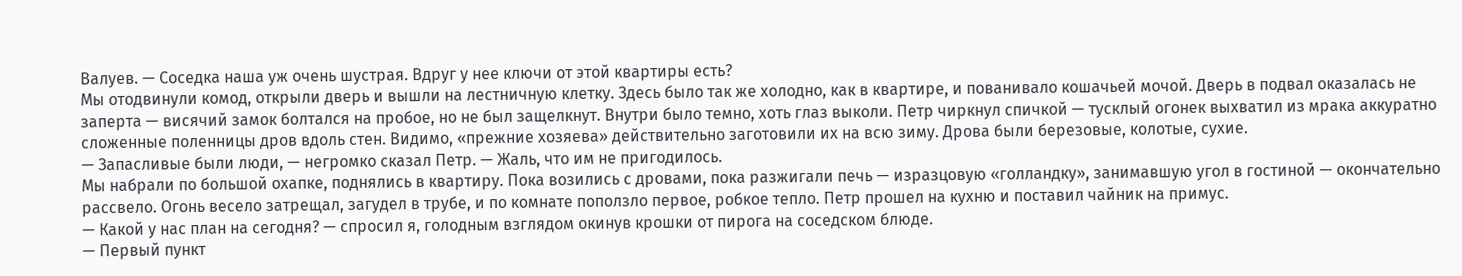Валуев. — Соседка наша уж очень шустрая. Вдруг у нее ключи от этой квартиры есть?
Мы отодвинули комод, открыли дверь и вышли на лестничную клетку. Здесь было так же холодно, как в квартире, и пованивало кошачьей мочой. Дверь в подвал оказалась не заперта — висячий замок болтался на пробое, но не был защелкнут. Внутри было темно, хоть глаз выколи. Петр чиркнул спичкой — тусклый огонек выхватил из мрака аккуратно сложенные поленницы дров вдоль стен. Видимо, «прежние хозяева» действительно заготовили их на всю зиму. Дрова были березовые, колотые, сухие.
— Запасливые были люди, — негромко сказал Петр. — Жаль, что им не пригодилось.
Мы набрали по большой охапке, поднялись в квартиру. Пока возились с дровами, пока разжигали печь — изразцовую «голландку», занимавшую угол в гостиной — окончательно рассвело. Огонь весело затрещал, загудел в трубе, и по комнате поползло первое, робкое тепло. Петр прошел на кухню и поставил чайник на примус.
— Какой у нас план на сегодня? — спросил я, голодным взглядом окинув крошки от пирога на соседском блюде.
— Первый пункт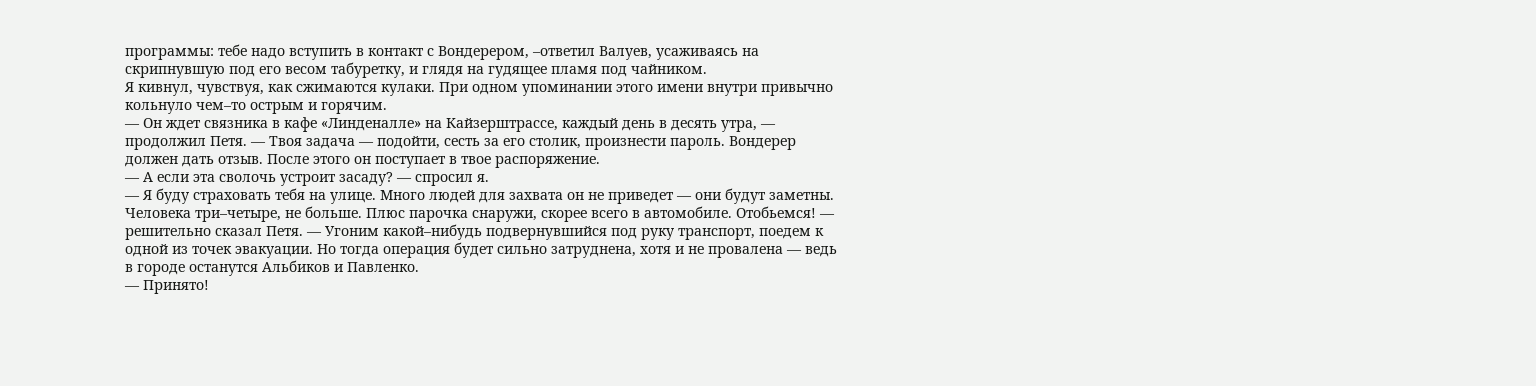программы: тебе надо вступить в контакт с Вондерером, –ответил Валуев, усаживаясь на скрипнувшую под его весом табуретку, и глядя на гудящее пламя под чайником.
Я кивнул, чувствуя, как сжимаются кулаки. При одном упоминании этого имени внутри привычно кольнуло чем–то острым и горячим.
— Он ждет связника в кафе «Линденалле» на Кайзерштрассе, каждый день в десять утра, — продолжил Петя. — Твоя задача — подойти, сесть за его столик, произнести пароль. Вондерер должен дать отзыв. После этого он поступает в твое распоряжение.
— А если эта сволочь устроит засаду? — спросил я.
— Я буду страховать тебя на улице. Много людей для захвата он не приведет — они будут заметны. Человека три–четыре, не больше. Плюс парочка снаружи, скорее всего в автомобиле. Отобьемся! — решительно сказал Петя. — Угоним какой–нибудь подвернувшийся под руку транспорт, поедем к одной из точек эвакуации. Но тогда операция будет сильно затруднена, хотя и не провалена — ведь в городе останутся Альбиков и Павленко.
— Принято!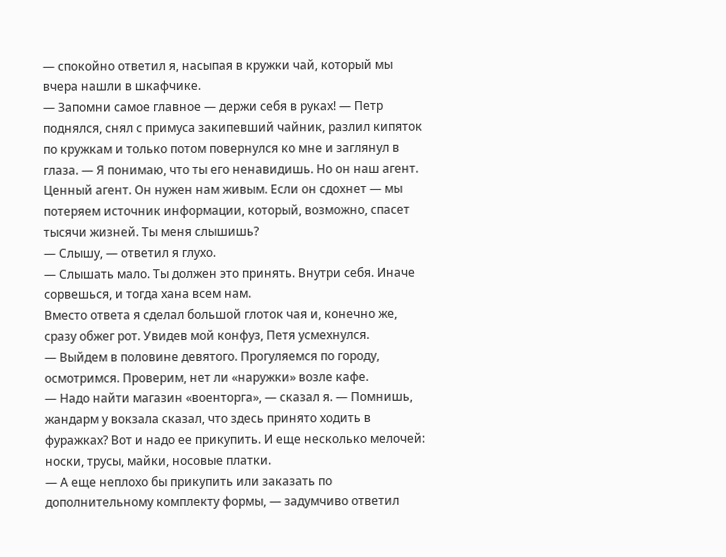— спокойно ответил я, насыпая в кружки чай, который мы вчера нашли в шкафчике.
— Запомни самое главное — держи себя в руках! — Петр поднялся, снял с примуса закипевший чайник, разлил кипяток по кружкам и только потом повернулся ко мне и заглянул в глаза. — Я понимаю, что ты его ненавидишь. Но он наш агент. Ценный агент. Он нужен нам живым. Если он сдохнет — мы потеряем источник информации, который, возможно, спасет тысячи жизней. Ты меня слышишь?
— Слышу, — ответил я глухо.
— Слышать мало. Ты должен это принять. Внутри себя. Иначе сорвешься, и тогда хана всем нам.
Вместо ответа я сделал большой глоток чая и, конечно же, сразу обжег рот. Увидев мой конфуз, Петя усмехнулся.
— Выйдем в половине девятого. Прогуляемся по городу, осмотримся. Проверим, нет ли «наружки» возле кафе.
— Надо найти магазин «военторга», — сказал я. — Помнишь, жандарм у вокзала сказал, что здесь принято ходить в фуражках? Вот и надо ее прикупить. И еще несколько мелочей: носки, трусы, майки, носовые платки.
— А еще неплохо бы прикупить или заказать по дополнительному комплекту формы, — задумчиво ответил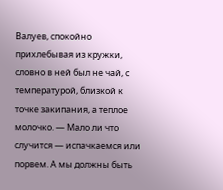Валуев, спокойно прихлебывая из кружки, словно в ней был не чай, с температурой, близкой к точке закипания, а теплое молочко. — Мало ли что случится — испачкаемся или порвем. А мы должны быть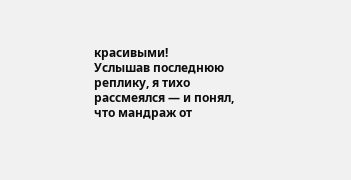красивыми!
Услышав последнюю реплику, я тихо рассмеялся — и понял, что мандраж от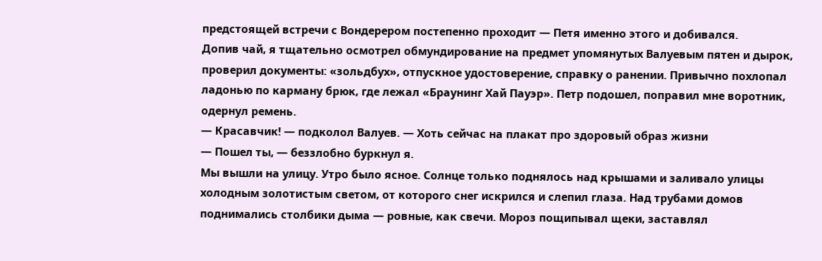предстоящей встречи с Вондерером постепенно проходит — Петя именно этого и добивался.
Допив чай, я тщательно осмотрел обмундирование на предмет упомянутых Валуевым пятен и дырок, проверил документы: «зольдбух», отпускное удостоверение, справку о ранении. Привычно похлопал ладонью по карману брюк, где лежал «Браунинг Хай Пауэр». Петр подошел, поправил мне воротник, одернул ремень.
— Красавчик! — подколол Валуев. — Хоть сейчас на плакат про здоровый образ жизни
— Пошел ты, — беззлобно буркнул я.
Мы вышли на улицу. Утро было ясное. Солнце только поднялось над крышами и заливало улицы холодным золотистым светом, от которого снег искрился и слепил глаза. Над трубами домов поднимались столбики дыма — ровные, как свечи. Мороз пощипывал щеки, заставлял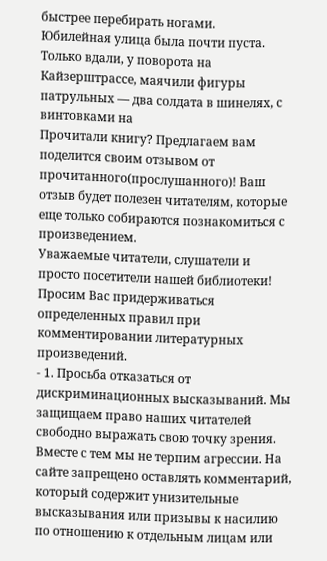быстрее перебирать ногами.
Юбилейная улица была почти пуста. Только вдали, у поворота на Кайзерштрассе, маячили фигуры патрульных — два солдата в шинелях, с винтовками на
Прочитали книгу? Предлагаем вам поделится своим отзывом от прочитанного(прослушанного)! Ваш отзыв будет полезен читателям, которые еще только собираются познакомиться с произведением.
Уважаемые читатели, слушатели и просто посетители нашей библиотеки! Просим Вас придерживаться определенных правил при комментировании литературных произведений.
- 1. Просьба отказаться от дискриминационных высказываний. Мы защищаем право наших читателей свободно выражать свою точку зрения. Вместе с тем мы не терпим агрессии. На сайте запрещено оставлять комментарий, который содержит унизительные высказывания или призывы к насилию по отношению к отдельным лицам или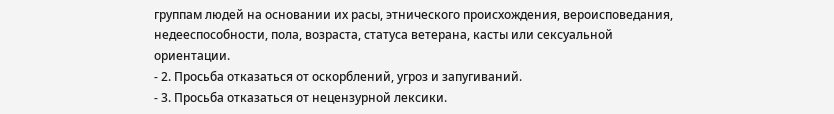группам людей на основании их расы, этнического происхождения, вероисповедания, недееспособности, пола, возраста, статуса ветерана, касты или сексуальной ориентации.
- 2. Просьба отказаться от оскорблений, угроз и запугиваний.
- 3. Просьба отказаться от нецензурной лексики.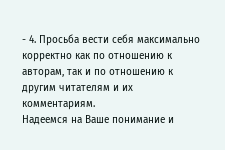- 4. Просьба вести себя максимально корректно как по отношению к авторам, так и по отношению к другим читателям и их комментариям.
Надеемся на Ваше понимание и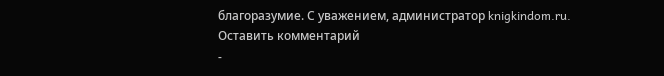благоразумие. С уважением, администратор knigkindom.ru.
Оставить комментарий
-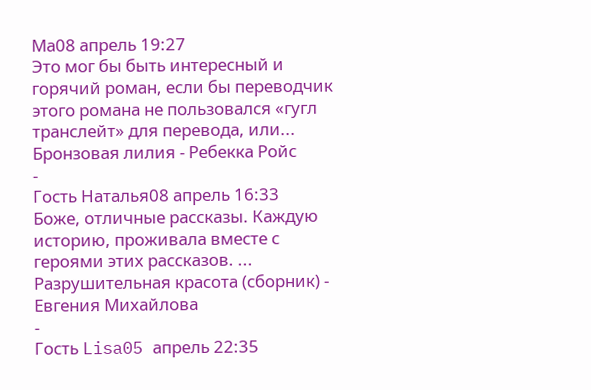Ма08 апрель 19:27
Это мог бы быть интересный и горячий роман, если бы переводчик этого романа не пользовался «гугл транслейт» для перевода, или...
Бронзовая лилия - Ребекка Ройс
-
Гость Наталья08 апрель 16:33
Боже, отличные рассказы. Каждую историю, проживала вместе с героями этих рассказов. ...
Разрушительная красота (сборник) - Евгения Михайлова
-
Гость Lisa05 апрель 22:35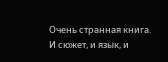Очень странная книга. И сюжет, и язык, и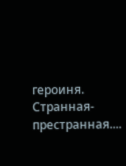героиня. Странная- престранная....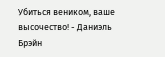Убиться веником, ваше высочество! - Даниэль Брэйн